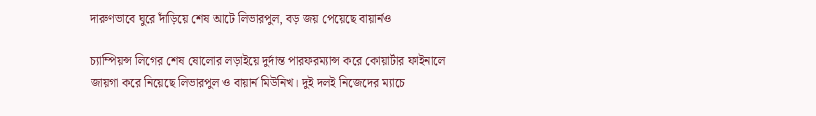দারুণভাবে ঘুরে দাঁড়িয়ে শেষ আটে লিভারপুল, বড় জয় পেয়েছে বায়ার্নও

চ্যাম্পিয়ন্স লিগের শেষ ষোলোর লড়াইয়ে দুর্দান্ত পারফরম্যান্স করে কোয়ার্টার ফাইনালে জায়গা করে নিয়েছে লিভারপুল ও বায়ার্ন মিউনিখ। দুই দলই নিজেদের ম্যাচে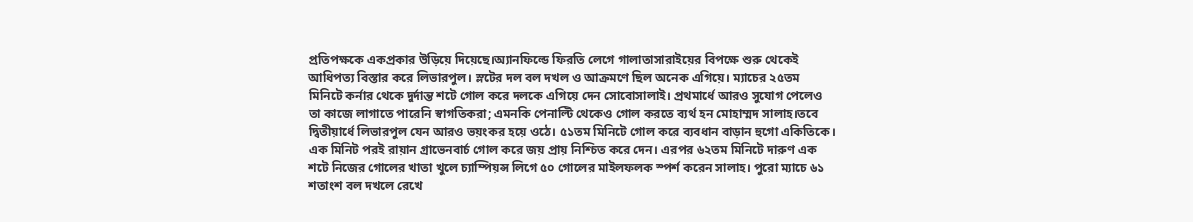প্রতিপক্ষকে একপ্রকার উড়িয়ে দিয়েছে।অ্যানফিল্ডে ফিরতি লেগে গালাতাসারাইয়ের বিপক্ষে শুরু থেকেই আধিপত্য বিস্তার করে লিভারপুল। স্লটের দল বল দখল ও আক্রমণে ছিল অনেক এগিয়ে। ম্যাচের ২৫তম মিনিটে কর্নার থেকে দুর্দান্ত শটে গোল করে দলকে এগিয়ে দেন সোবোসালাই। প্রথমার্ধে আরও সুযোগ পেলেও তা কাজে লাগাতে পারেনি স্বাগতিকরা; এমনকি পেনাল্টি থেকেও গোল করতে ব্যর্থ হন মোহাম্মদ সালাহ।তবে দ্বিতীয়ার্ধে লিভারপুল যেন আরও ভয়ংকর হয়ে ওঠে। ৫১তম মিনিটে গোল করে ব্যবধান বাড়ান হুগো একিতিকে। এক মিনিট পরই রায়ান গ্রাভেনবার্চ গোল করে জয় প্রায় নিশ্চিত করে দেন। এরপর ৬২তম মিনিটে দারুণ এক শটে নিজের গোলের খাতা খুলে চ্যাম্পিয়ন্স লিগে ৫০ গোলের মাইলফলক স্পর্শ করেন সালাহ। পুরো ম্যাচে ৬১ শতাংশ বল দখলে রেখে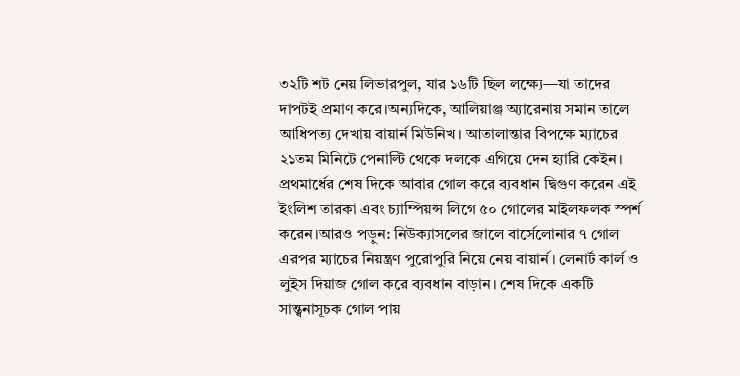৩২টি শট নেয় লিভারপুল, যার ১৬টি ছিল লক্ষ্যে—যা তাদের দাপটই প্রমাণ করে।অন্যদিকে, আলিয়াঞ্জ অ্যারেনায় সমান তালে আধিপত্য দেখায় বায়ার্ন মিউনিখ। আতালান্তার বিপক্ষে ম্যাচের ২১তম মিনিটে পেনাল্টি থেকে দলকে এগিয়ে দেন হ্যারি কেইন। প্রথমার্ধের শেষ দিকে আবার গোল করে ব্যবধান দ্বিগুণ করেন এই ইংলিশ তারকা এবং চ্যাম্পিয়ন্স লিগে ৫০ গোলের মাইলফলক স্পর্শ করেন।আরও পড়ুন: নিউক্যাসলের জালে বার্সেলোনার ৭ গোল এরপর ম্যাচের নিয়ন্ত্রণ পুরোপুরি নিয়ে নেয় বায়ার্ন। লেনার্ট কার্ল ও লুইস দিয়াজ গোল করে ব্যবধান বাড়ান। শেষ দিকে একটি সান্ত্বনাসূচক গোল পায়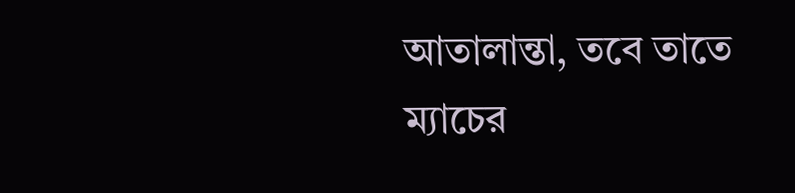আতালান্তা, তবে তাতে ম্যাচের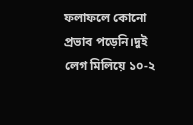ফলাফলে কোনো প্রভাব পড়েনি।দুই লেগ মিলিয়ে ১০-২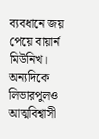ব্যবধানে জয় পেয়ে বায়ার্ন মিউনিখ। অন্যদিকে লিভারপুলও আত্মবিশ্বাসী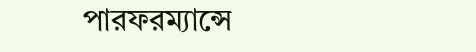পারফরম্যান্সে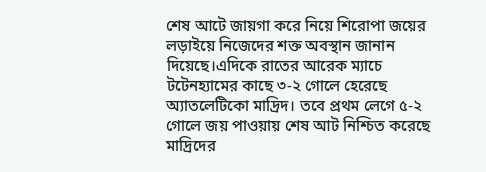শেষ আটে জায়গা করে নিয়ে শিরোপা জয়ের লড়াইয়ে নিজেদের শক্ত অবস্থান জানান দিয়েছে।এদিকে রাতের আরেক ম্যাচে টটেনহ্যামের কাছে ৩-২ গোলে হেরেছে অ্যাতলেটিকো মাদ্রিদ। তবে প্রথম লেগে ৫-২ গোলে জয় পাওয়ায় শেষ আট নিশ্চিত করেছে মাদ্রিদের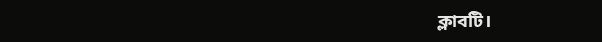ক্লাবটি।